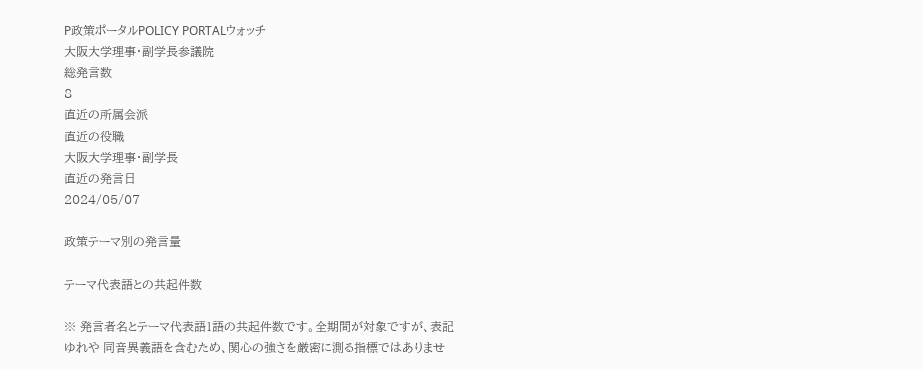P政策ポータルPOLICY PORTALウォッチ
大阪大学理事・副学長参議院
総発言数
8
直近の所属会派
直近の役職
大阪大学理事・副学長
直近の発言日
2024/05/07

政策テーマ別の発言量

テーマ代表語との共起件数

※ 発言者名とテーマ代表語1語の共起件数です。全期間が対象ですが、表記ゆれや 同音異義語を含むため、関心の強さを厳密に測る指標ではありませ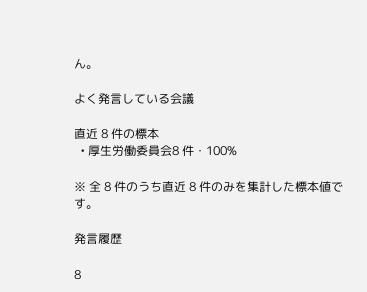ん。

よく発言している会議

直近 8 件の標本
  • 厚生労働委員会8 件・100%

※ 全 8 件のうち直近 8 件のみを集計した標本値です。

発言履歴

8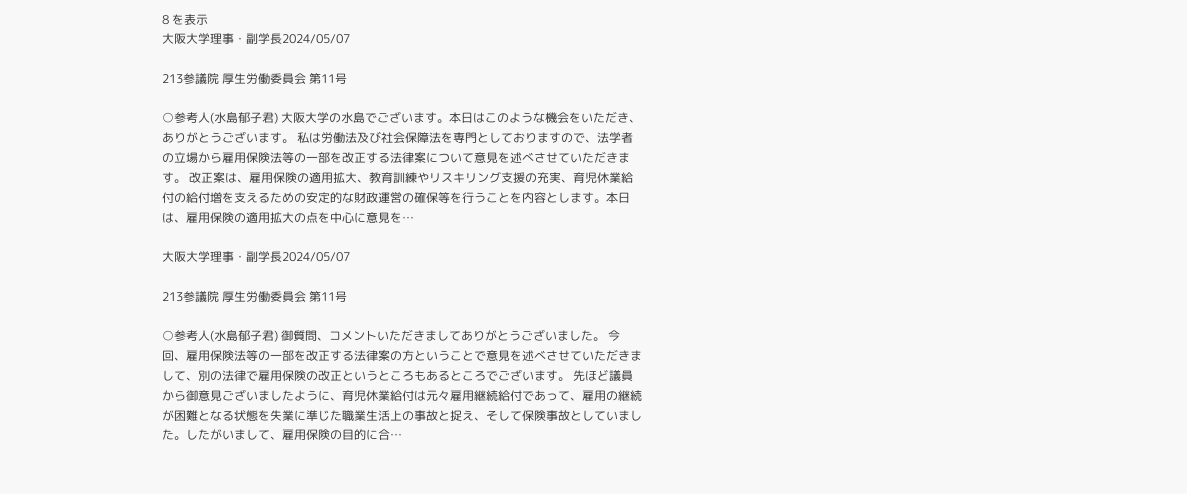8 を表示
大阪大学理事・副学長2024/05/07

213参議院 厚生労働委員会 第11号

○参考人(水島郁子君) 大阪大学の水島でございます。本日はこのような機会をいただき、ありがとうございます。 私は労働法及び社会保障法を専門としておりますので、法学者の立場から雇用保険法等の一部を改正する法律案について意見を述べさせていただきます。 改正案は、雇用保険の適用拡大、教育訓練やリスキリング支援の充実、育児休業給付の給付増を支えるための安定的な財政運営の確保等を行うことを内容とします。本日は、雇用保険の適用拡大の点を中心に意見を…

大阪大学理事・副学長2024/05/07

213参議院 厚生労働委員会 第11号

○参考人(水島郁子君) 御質問、コメントいただきましてありがとうございました。 今回、雇用保険法等の一部を改正する法律案の方ということで意見を述べさせていただきまして、別の法律で雇用保険の改正というところもあるところでございます。 先ほど議員から御意見ございましたように、育児休業給付は元々雇用継続給付であって、雇用の継続が困難となる状態を失業に準じた職業生活上の事故と捉え、そして保険事故としていました。したがいまして、雇用保険の目的に合…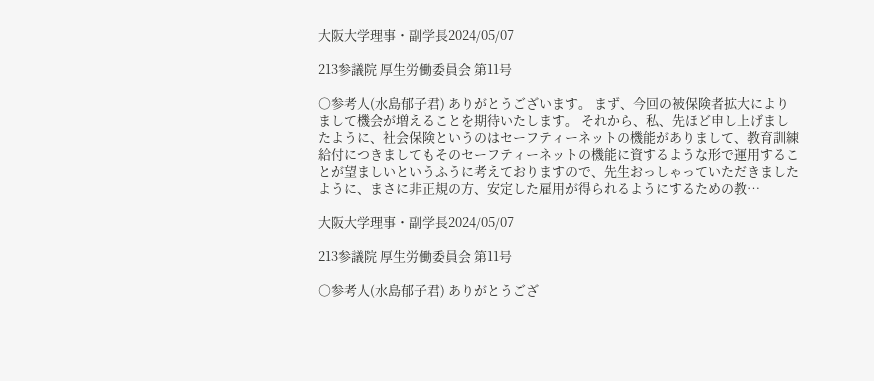大阪大学理事・副学長2024/05/07

213参議院 厚生労働委員会 第11号

○参考人(水島郁子君) ありがとうございます。 まず、今回の被保険者拡大によりまして機会が増えることを期待いたします。 それから、私、先ほど申し上げましたように、社会保険というのはセーフティーネットの機能がありまして、教育訓練給付につきましてもそのセーフティーネットの機能に資するような形で運用することが望ましいというふうに考えておりますので、先生おっしゃっていただきましたように、まさに非正規の方、安定した雇用が得られるようにするための教…

大阪大学理事・副学長2024/05/07

213参議院 厚生労働委員会 第11号

○参考人(水島郁子君) ありがとうござ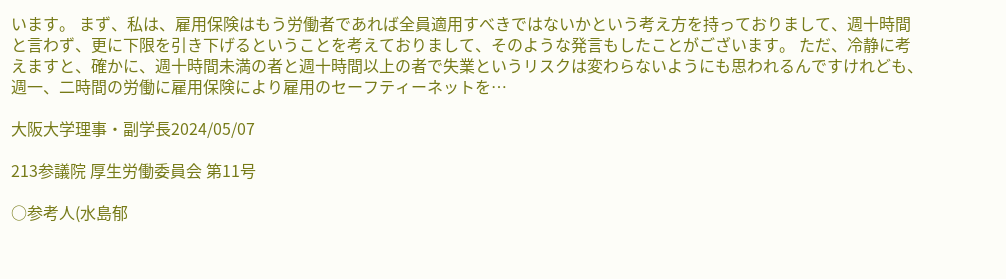います。 まず、私は、雇用保険はもう労働者であれば全員適用すべきではないかという考え方を持っておりまして、週十時間と言わず、更に下限を引き下げるということを考えておりまして、そのような発言もしたことがございます。 ただ、冷静に考えますと、確かに、週十時間未満の者と週十時間以上の者で失業というリスクは変わらないようにも思われるんですけれども、週一、二時間の労働に雇用保険により雇用のセーフティーネットを…

大阪大学理事・副学長2024/05/07

213参議院 厚生労働委員会 第11号

○参考人(水島郁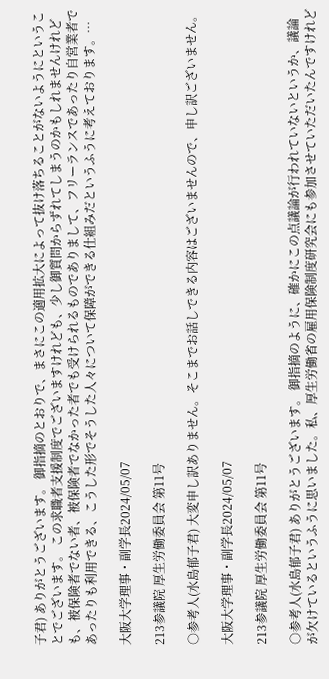子君) ありがとうございます。 御指摘のとおりで、まさにこの適用拡大によって抜け落ちることがないようにということでございます。 この求職者支援制度でございますけれども、少し御質問からずれてしまうのかもしれませんけれども、被保険者でない者、被保険者でなかった者でも受けられるものでありまして、フリーランスであったり自営業者であったりも利用できる、こうした形でそうした人々について保障ができる仕組みだというふうに考えております。…

大阪大学理事・副学長2024/05/07

213参議院 厚生労働委員会 第11号

○参考人(水島郁子君) 大変申し訳ありません。そこまでお話しできる内容はございませんので、申し訳ございません。

大阪大学理事・副学長2024/05/07

213参議院 厚生労働委員会 第11号

○参考人(水島郁子君) ありがとうございます。 御指摘のように、確かにこの点議論が行われていないというか、議論が欠けているというふうに思いました。私、厚生労働省の雇用保険制度研究会にも参加させていただいたんですけれど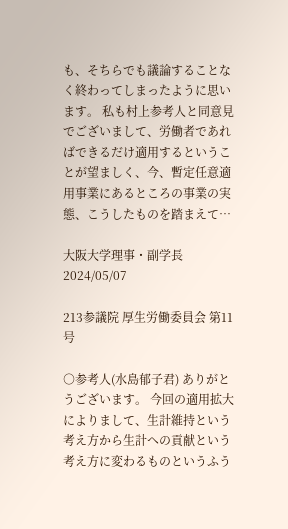も、そちらでも議論することなく終わってしまったように思います。 私も村上参考人と同意見でございまして、労働者であればできるだけ適用するということが望ましく、今、暫定任意適用事業にあるところの事業の実態、こうしたものを踏まえて…

大阪大学理事・副学長2024/05/07

213参議院 厚生労働委員会 第11号

○参考人(水島郁子君) ありがとうございます。 今回の適用拡大によりまして、生計維持という考え方から生計への貢献という考え方に変わるものというふう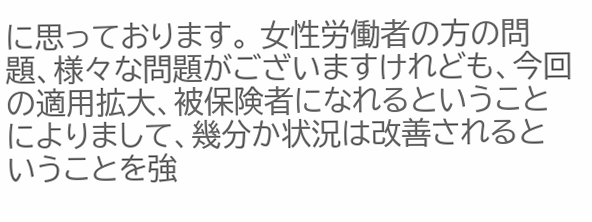に思っております。 女性労働者の方の問題、様々な問題がございますけれども、今回の適用拡大、被保険者になれるということによりまして、幾分か状況は改善されるということを強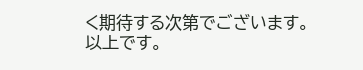く期待する次第でございます。 以上です。